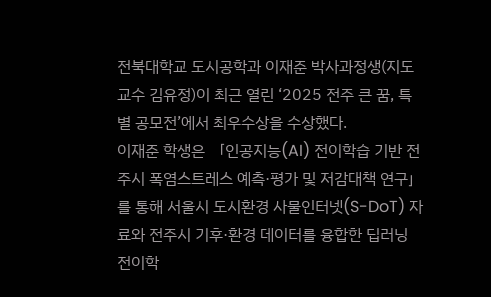전북대학교 도시공학과 이재준 박사과정생(지도교수 김유정)이 최근 열린 ‘2025 전주 큰 꿈, 특별 공모전’에서 최우수상을 수상했다.
이재준 학생은 「인공지능(AI) 전이학습 기반 전주시 폭염스트레스 예측·평가 및 저감대책 연구」를 통해 서울시 도시환경 사물인터넷(S-DoT) 자료와 전주시 기후·환경 데이터를 융합한 딥러닝 전이학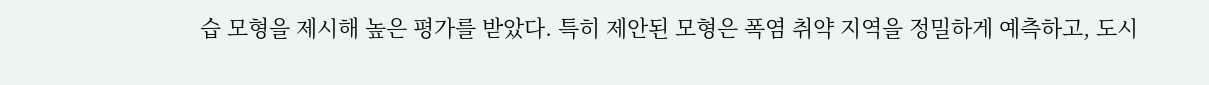습 모형을 제시해 높은 평가를 받았다. 특히 제안된 모형은 폭염 취약 지역을 정밀하게 예측하고, 도시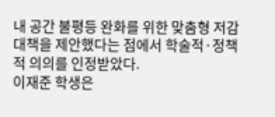내 공간 불평등 완화를 위한 맞춤형 저감 대책을 제안했다는 점에서 학술적·정책적 의의를 인정받았다.
이재준 학생은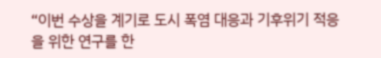“이번 수상을 계기로 도시 폭염 대응과 기후위기 적응을 위한 연구를 한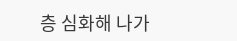층 심화해 나가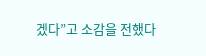겠다”고 소감을 전했다